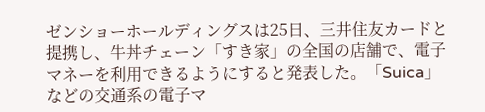ゼンショーホールディングスは25日、三井住友カードと提携し、牛丼チェーン「すき家」の全国の店舗で、電子マネーを利用できるようにすると発表した。「Suica」などの交通系の電子マ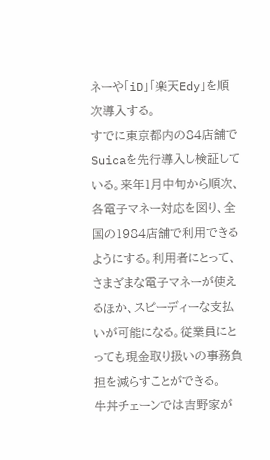ネーや「iD」「楽天Edy」を順次導入する。
すでに東京都内の84店舗でSuicaを先行導入し検証している。来年1月中旬から順次、各電子マネー対応を図り、全国の1984店舗で利用できるようにする。利用者にとって、さまざまな電子マネーが使えるほか、スピーディーな支払いが可能になる。従業員にとっても現金取り扱いの事務負担を減らすことができる。
牛丼チェーンでは吉野家が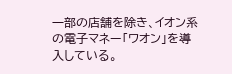一部の店舗を除き、イオン系の電子マネー「ワオン」を導入している。